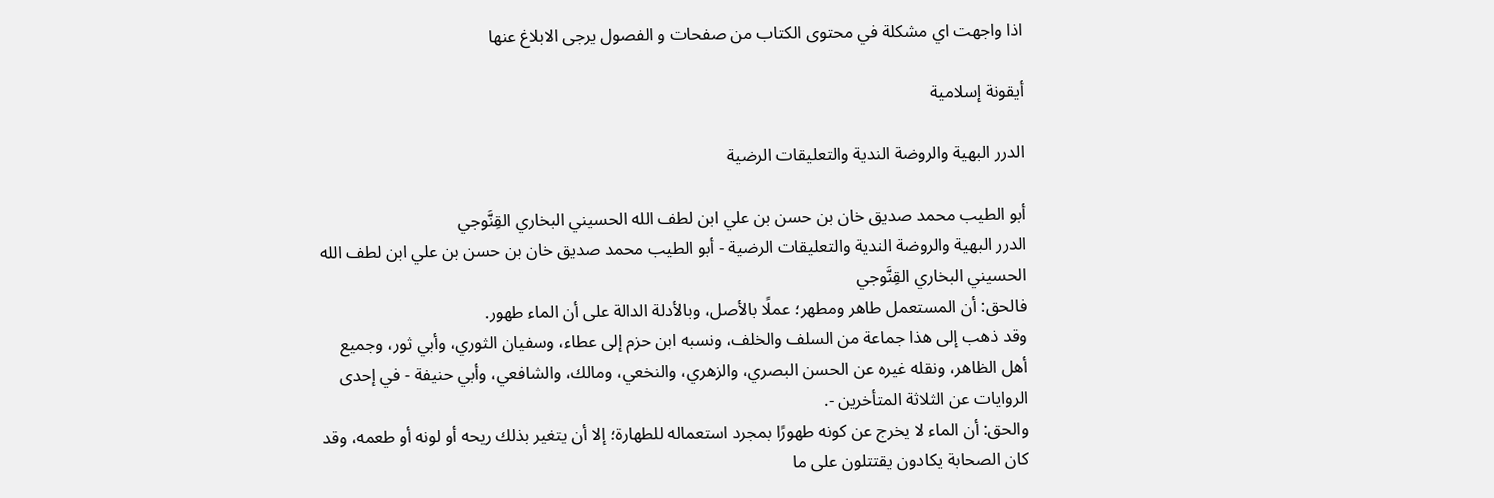اذا واجهت اي مشكلة في محتوى الكتاب من صفحات و الفصول يرجى الابلاغ عنها

أيقونة إسلامية

الدرر البهية والروضة الندية والتعليقات الرضية

أبو الطيب محمد صديق خان بن حسن بن علي ابن لطف الله الحسيني البخاري القِنَّوجي
الدرر البهية والروضة الندية والتعليقات الرضية - أبو الطيب محمد صديق خان بن حسن بن علي ابن لطف الله الحسيني البخاري القِنَّوجي
فالحق: أن المستعمل طاهر ومطهر؛ عملًا بالأصل، وبالأدلة الدالة على أن الماء طهور.
وقد ذهب إلى هذا جماعة من السلف والخلف، ونسبه ابن حزم إلى عطاء، وسفيان الثوري، وأبي ثور، وجميع أهل الظاهر، ونقله غيره عن الحسن البصري، والزهري، والنخعي، ومالك، والشافعي، وأبي حنيفة - في إحدى الروايات عن الثلاثة المتأخرين -.
والحق: أن الماء لا يخرج عن كونه طهورًا بمجرد استعماله للطهارة؛ إلا أن يتغير بذلك ريحه أو لونه أو طعمه، وقد كان الصحابة يكادون يقتتلون على ما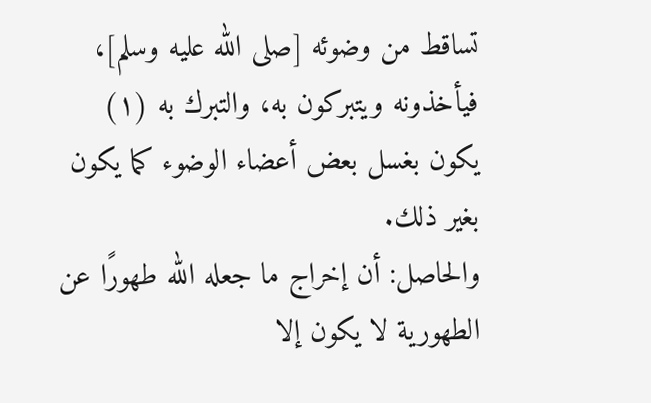تساقط من وضوئه [صلى الله عليه وسلم]، فيأخذونه ويتبركون به، والتبرك به (١) يكون بغسل بعض أعضاء الوضوء كما يكون بغير ذلك.
والحاصل: أن إخراج ما جعله الله طهورًا عن الطهورية لا يكون إلا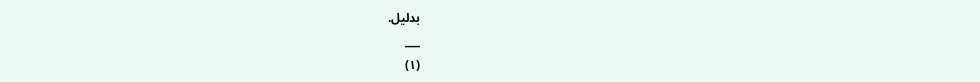بدليل.
___
(١)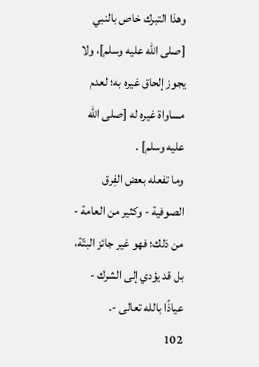وهذا التبرك خاص بالنبي [صلى الله عليه وسلم]، ولا يجوز إلحاق غيره به؛ لعدم مساواة غيره له [صلى الله عليه وسلم] .
وما تفعله بعض الفِرق الصوفية - وكثير من العامة - من ذلك؛ فهو غير جائز البتّة، بل قد يؤدي إلى الشرك - عياذًا بالله تعالى -.
102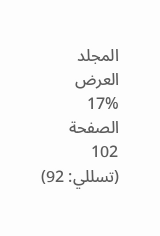المجلد
العرض
17%
الصفحة
102
(تسللي: 92)